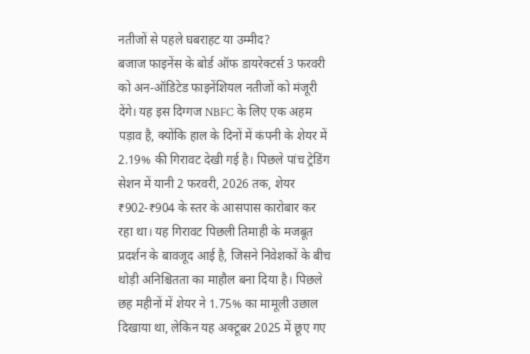नतीजों से पहले घबराहट या उम्मीद?
बजाज फाइनेंस के बोर्ड ऑफ डायरेक्टर्स 3 फरवरी को अन-ऑडिटेड फाइनेंशियल नतीजों को मंजूरी देंगे। यह इस दिग्गज NBFC के लिए एक अहम पड़ाव है, क्योंकि हाल के दिनों में कंपनी के शेयर में 2.19% की गिरावट देखी गई है। पिछले पांच ट्रेडिंग सेशन में यानी 2 फरवरी, 2026 तक, शेयर ₹902-₹904 के स्तर के आसपास कारोबार कर रहा था। यह गिरावट पिछली तिमाही के मजबूत प्रदर्शन के बावजूद आई है, जिसने निवेशकों के बीच थोड़ी अनिश्चितता का माहौल बना दिया है। पिछले छह महीनों में शेयर ने 1.75% का मामूली उछाल दिखाया था, लेकिन यह अक्टूबर 2025 में छूए गए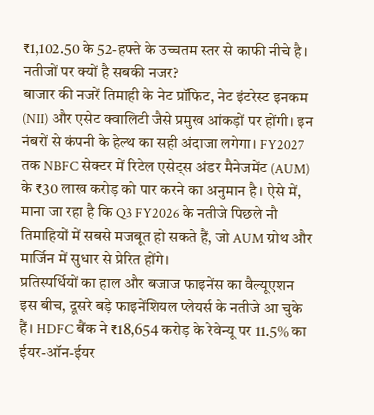₹1,102.50 के 52-हफ्ते के उच्चतम स्तर से काफी नीचे है।
नतीजों पर क्यों है सबकी नजर?
बाजार की नजरें तिमाही के नेट प्रॉफिट, नेट इंटरेस्ट इनकम (NII) और एसेट क्वालिटी जैसे प्रमुख आंकड़ों पर होंगी। इन नंबरों से कंपनी के हेल्थ का सही अंदाजा लगेगा। FY2027 तक NBFC सेक्टर में रिटेल एसेट्स अंडर मैनेजमेंट (AUM) के ₹30 लाख करोड़ को पार करने का अनुमान है। ऐसे में, माना जा रहा है कि Q3 FY2026 के नतीजे पिछले नौ तिमाहियों में सबसे मजबूत हो सकते हैं, जो AUM ग्रोथ और मार्जिन में सुधार से प्रेरित होंगे।
प्रतिस्पर्धियों का हाल और बजाज फाइनेंस का वैल्यूएशन
इस बीच, दूसरे बड़े फाइनेंशियल प्लेयर्स के नतीजे आ चुके हैं। HDFC बैंक ने ₹18,654 करोड़ के रेवेन्यू पर 11.5% का ईयर-ऑन-ईयर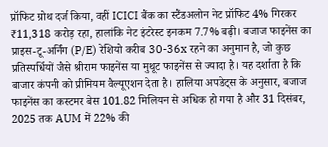प्रॉफिट ग्रोथ दर्ज किया, वहीं ICICI बैंक का स्टैंडअलोन नेट प्रॉफिट 4% गिरकर ₹11,318 करोड़ रहा, हालांकि नेट इंटरेस्ट इनकम 7.7% बढ़ी। बजाज फाइनेंस का प्राइस-टू-अर्निंग (P/E) रेशियो करीब 30-36x रहने का अनुमान है, जो कुछ प्रतिस्पर्धियों जैसे श्रीराम फाइनेंस या मुथूट फाइनेंस से ज्यादा है। यह दर्शाता है कि बाजार कंपनी को प्रीमियम वैल्यूएशन देता है। हालिया अपडेट्स के अनुसार, बजाज फाइनेंस का कस्टमर बेस 101.82 मिलियन से अधिक हो गया है और 31 दिसंबर, 2025 तक AUM में 22% की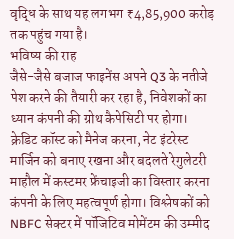वृद्धि के साथ यह लगभग ₹4,85,900 करोड़ तक पहुंच गया है।
भविष्य की राह
जैसे-जैसे बजाज फाइनेंस अपने Q3 के नतीजे पेश करने की तैयारी कर रहा है, निवेशकों का ध्यान कंपनी की ग्रोथ कैपेसिटी पर होगा। क्रेडिट कॉस्ट को मैनेज करना, नेट इंटरेस्ट मार्जिन को बनाए रखना और बदलते रेगुलेटरी माहौल में कस्टमर फ्रेंचाइजी का विस्तार करना कंपनी के लिए महत्वपूर्ण होगा। विश्लेषकों को NBFC सेक्टर में पॉजिटिव मोमेंटम की उम्मीद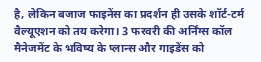है, लेकिन बजाज फाइनेंस का प्रदर्शन ही उसके शॉर्ट-टर्म वैल्यूएशन को तय करेगा। 3 फरवरी की अर्निंग्स कॉल मैनेजमेंट के भविष्य के प्लान्स और गाइडेंस को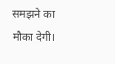समझने का मौका देगी।